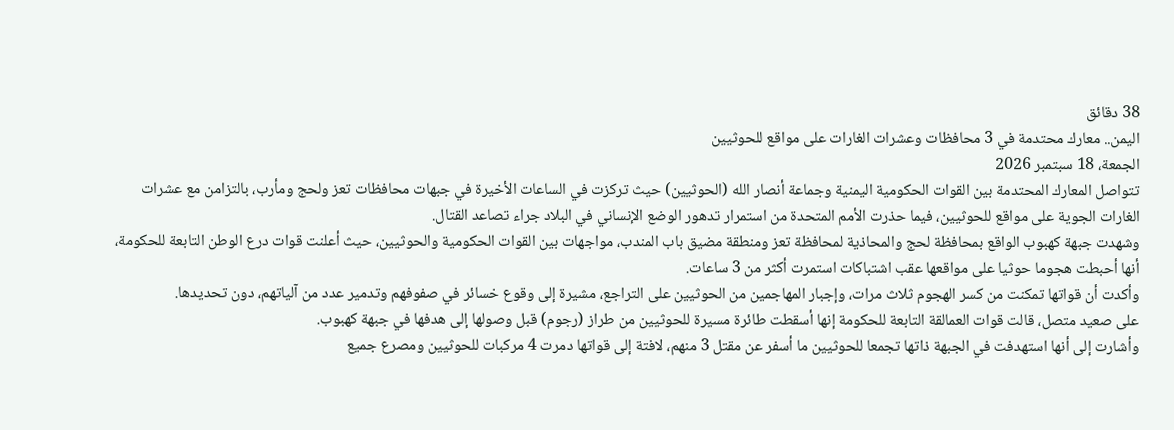38 دقائق
اليمن.. معارك محتدمة في 3 محافظات وعشرات الغارات على مواقع للحوثيين
الجمعة، 18 سبتمبر 2026
تتواصل المعارك المحتدمة بين القوات الحكومية اليمنية وجماعة أنصار الله (الحوثيين) حيث تركزت في الساعات الأخيرة في جبهات محافظات تعز ولحج ومأرب، بالتزامن مع عشرات الغارات الجوية على مواقع للحوثيين، فيما حذرت الأمم المتحدة من استمرار تدهور الوضع الإنساني في البلاد جراء تصاعد القتال.
وشهدت جبهة كهبوب الواقع بمحافظة لحج والمحاذية لمحافظة تعز ومنطقة مضيق باب المندب، مواجهات بين القوات الحكومية والحوثيين، حيث أعلنت قوات درع الوطن التابعة للحكومة، أنها أحبطت هجوما حوثيا على مواقعها عقب اشتباكات استمرت أكثر من 3 ساعات.
وأكدت أن قواتها تمكنت من كسر الهجوم ثلاث مرات، وإجبار المهاجمين من الحوثيين على التراجع، مشيرة إلى وقوع خسائر في صفوفهم وتدمير عدد من آلياتهم، دون تحديدها.
على صعيد متصل، قالت قوات العمالقة التابعة للحكومة إنها أسقطت طائرة مسيرة للحوثيين من طراز (رجوم) قبل وصولها إلى هدفها في جبهة كهبوب.
وأشارت إلى أنها استهدفت في الجبهة ذاتها تجمعا للحوثيين ما أسفر عن مقتل 3 منهم، لافتة إلى قواتها دمرت 4 مركبات للحوثيين ومصرع جميع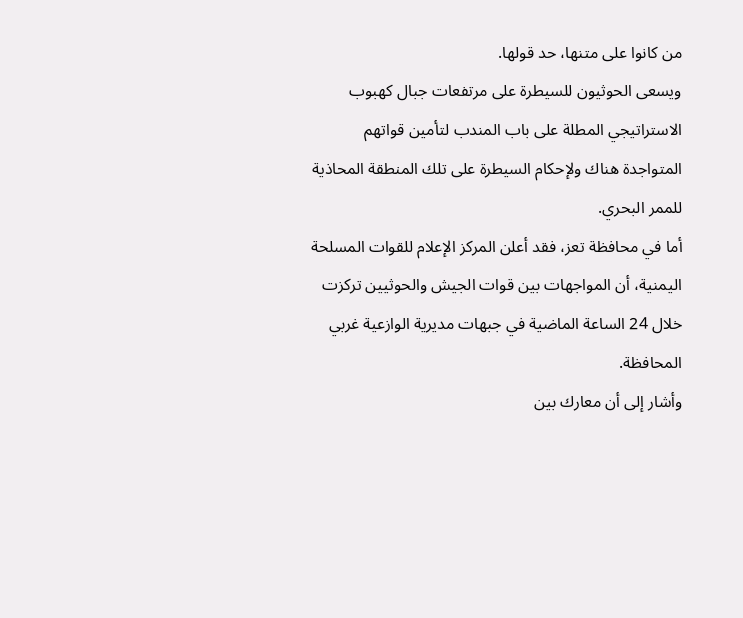من كانوا على متنها، حد قولها.
ويسعى الحوثيون للسيطرة على مرتفعات جبال كهبوب الاستراتيجي المطلة على باب المندب لتأمين قواتهم المتواجدة هناك ولإحكام السيطرة على تلك المنطقة المحاذية للممر البحري.
أما في محافظة تعز، فقد أعلن المركز الإعلام للقوات المسلحة اليمنية، أن المواجهات بين قوات الجيش والحوثيين تركزت خلال 24 الساعة الماضية في جبهات مديرية الوازعية غربي المحافظة.
وأشار إلى أن معارك بين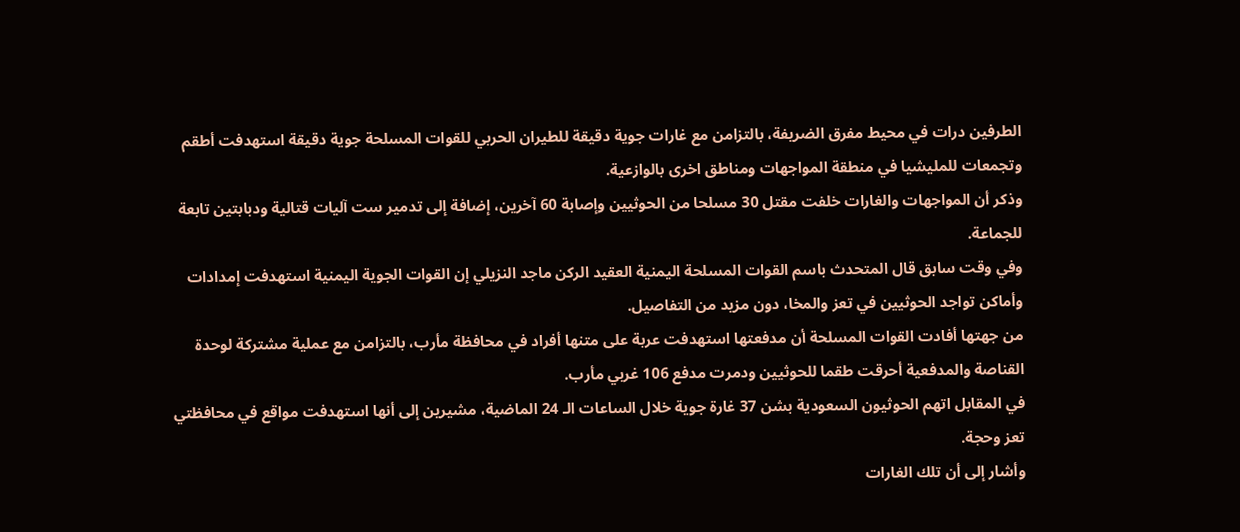الطرفين درات في محيط مفرق الضريفة، بالتزامن مع غارات جوية دقيقة للطيران الحربي للقوات المسلحة جوية دقيقة استهدفت أطقم وتجمعات للمليشيا في منطقة المواجهات ومناطق اخرى بالوازعية.
وذكر أن المواجهات والغارات خلفت مقتل 30 مسلحا من الحوثيين وإصابة 60 آخرين، إضافة إلى تدمير ست آليات قتالية ودبابتين تابعة للجماعة.
وفي وقت سابق قال المتحدث باسم القوات المسلحة اليمنية العقيد الركن ماجد النزيلي إن القوات الجوية اليمنية استهدفت إمدادات وأماكن تواجد الحوثيين في تعز والمخا، دون مزيد من التفاصيل.
من جهتها أفادت القوات المسلحة أن مدفعتها استهدفت عربة على متنها أفراد في محافظة مأرب، بالتزامن مع عملية مشتركة لوحدة القناصة والمدفعية أحرقت طقما للحوثيين ودمرت مدفع 106 غربي مأرب.
في المقابل اتهم الحوثيون السعودية بشن 37 غارة جوية خلال الساعات الـ 24 الماضية، مشيرين إلى أنها استهدفت مواقع في محافظتي تعز وحجة.
وأشار إلى أن تلك الغارات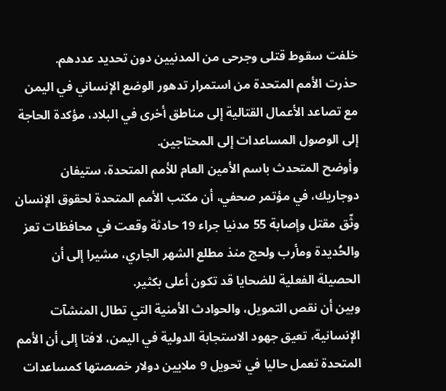خلفت سقوط قتلى وجرحى من المدنيين دون تحديد عددهم.
حذرت الأمم المتحدة من استمرار تدهور الوضع الإنساني في اليمن مع تصاعد الأعمال القتالية إلى مناطق أخرى في البلاد، مؤكدة الحاجة إلى الوصول المساعدات إلى المحتاجين.
وأوضح المتحدث باسم الأمين العام للأمم المتحدة، ستيفان دوجاريك، في مؤتمر صحفي، أن مكتب الأمم المتحدة لحقوق الإنسان وثّق مقتل وإصابة 55 مدنيا جراء 19 حادثة وقعت في محافظات تعز والحُديدة ومأرب ولحج منذ مطلع الشهر الجاري، مشيرا إلى أن الحصيلة الفعلية للضحايا قد تكون أعلى بكثير.
وبين أن نقص التمويل، والحوادث الأمنية التي تطال المنشآت الإنسانية، تعيق جهود الاستجابة الدولية في اليمن، لافتا إلى أن الأمم المتحدة تعمل حاليا في تحويل 9 ملايين دولار خصصتها كمساعدات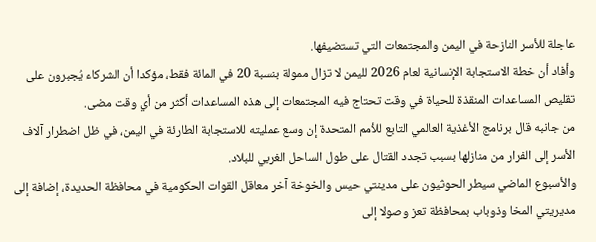عاجلة للأسر النازحة في اليمن والمجتمعات التي تستضيفها.
وأفاد أن خطة الاستجابة الإنسانية لعام 2026 لليمن لا تزال ممولة بنسبة 20 في المائة فقط، مؤكدا أن الشركاء يُجبرون على تقليص المساعدات المنقذة للحياة في وقت تحتاج فيه المجتمعات إلى هذه المساعدات أكثر من أي وقت مضى.
من جانبه قال برنامج الأغذية العالمي التابع للأمم المتحدة إن وسع عمليته للاستجابة الطارئة في اليمن، في ظل اضطرار آلاف الأسر إلى الفرار من منازلها بسبب تجدد القتال على طول الساحل الغربي للبلاد.
والأسبوع الماضي سيطر الحوثيون على مدينتي حيس والخوخة آخر معاقل القوات الحكومية في محافظة الحديدة، إضافة إلى مديريتي المخا وذوباب بمحافظة تعز وصولا إلى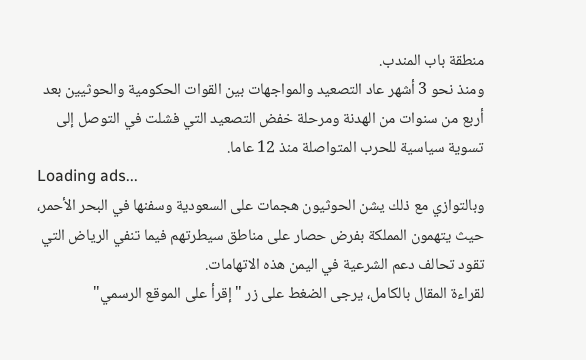منطقة باب المندب.
ومنذ نحو 3 أشهر عاد التصعيد والمواجهات بين القوات الحكومية والحوثيين بعد أربع من سنوات من الهدنة ومرحلة خفض التصعيد التي فشلت في التوصل إلى تسوية سياسية للحرب المتواصلة منذ 12 عاما.
Loading ads...
وبالتوازي مع ذلك يشن الحوثيون هجمات على السعودية وسفنها في البحر الأحمر، حيث يتهمون المملكة بفرض حصار على مناطق سيطرتهم فيما تنفي الرياض التي تقود تحالف دعم الشرعية في اليمن هذه الاتهامات.
لقراءة المقال بالكامل، يرجى الضغط على زر "إقرأ على الموقع الرسمي"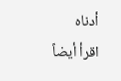أدناه
اقرأ أيضاً